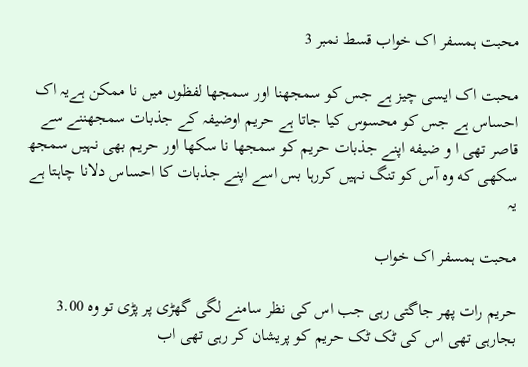محبت ہمسفر اک خواب قسط نمبر 3

محبت اک ایسی چیز ہے جس کو سمجھنا اور سمجھا لفظوں میں نا ممکن ہےیہ اک احساس ہے جس کو محسوس کیا جاتا ہے حریم اوضیفہ کے جذبات سمجھننے سے قاصر تھی ا و ضیفه اپنے جذبات حریم کو سمجھا نا سکھا اور حریم بھی نہیں سمجھ سکھی که وہ آس کو تنگ نہیں کررہا بس اسے اپنے جذبات کا احساس دلانا چاہتا ہے یہ

محبت ہمسفر اک خواب

حریم رات پھر جاگتی رہی جب اس کی نظر سامنے لگی گھڑی پر پڑی تو وہ 3.00 بجارہی تھی اس کی ٹک ٹک حریم کو پریشان کر رہی تھی اب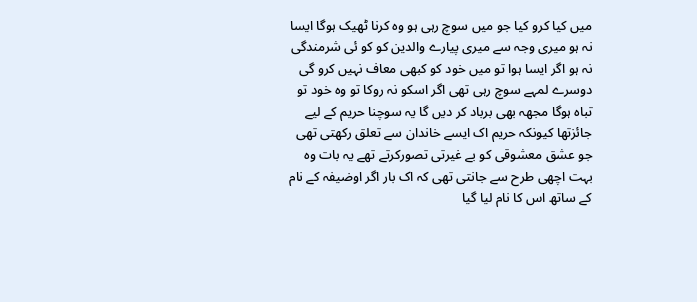میں کیا کرو کیا جو میں سوچ رہی ہو وہ کرنا ٹھیک ہوگا ایسا نہ ہو میری وجہ سے میری پیارے والدین کو کو ئی شرمندگی نہ ہو اگر ایسا ہوا تو میں خود کو کبھی معاف نہیں کرو گی دوسرے لمہے سوچ رہی تھی اگر اسکو نہ روکا تو وہ خود تو تباہ ہوگا مجھہ بھی برباد کر دیں گا یہ سوچنا حریم کے لیے جائزتھا کیونکہ حریم اک ایسے خاندان سے تعلق رکھتی تھی جو عشق معشوقی کو بے غیرتی تصورکرتے تھے یہ بات وہ بہت اچھی طرح سے جانتی تھی کہ اک بار اگر اوضیفہ کے نام کے ساتھ اس کا نام لیا گیا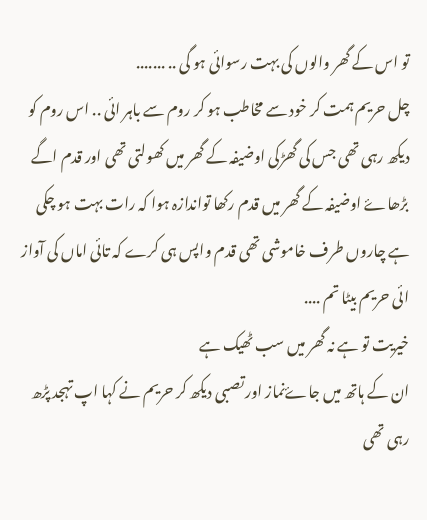تو اس کے گھر والوں کی بہت رسوائی ہو گی .. .......
چل حریم ہمت کر خود سے مخاطب ہو کر روم سے باہر ائی .. اس روم کو دیکھ رہی تھی جس کی گھڑکی اوضیفہ کے گھر میں کھولتی تھی اور قدم اگے بڑھاۓ اوضیفہ کے گھر میں قدم رکھا تواندازہ ہوا کہ رات بہت ہو چکی ہے چاروں طرف خاموشی تھی قدم واپس ہی کرے کہ تائی اماں کی آواز ائی حریم بیٹا تم ....
خیریت تو ہے نہ گھر میں سب ٹھیک ہے
ان کے ہاتھ میں جاۓنماز اور تصبی دیکھ کر حریم نے کہا اپ تہجد پڑھ رہی تھی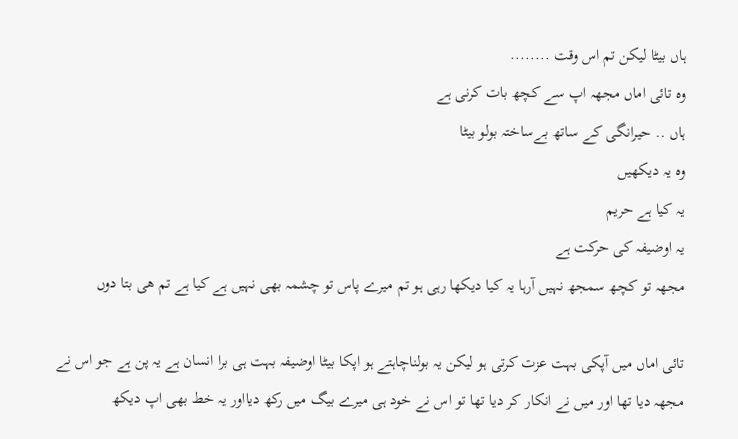ہاں بیٹا لیکن تم اس وقت ........
وہ تائی اماں مجھہ اپ سے کچھ بات کرنی ہے
ہاں .. حیرانگی کے ساتھ بےساختہ بولو بیٹا
وہ یہ دیکھیں
یہ کیا ہے حریم
یہ اوضیفہ کی حرکت ہے
مجھہ تو کچھ سمجھ نہیں آرہا یہ کیا دیکھا رہی ہو تم میرے پاس تو چشمہ بھی نہیں ہے کیا ہے تم ھی بتا دوں

تائی اماں میں آپکی بہت عزت کرتی ہو لیکن یہ بولناچاہتے ہو اپکا بیٹا اوضیفہ بہت ہی برا انسان ہے یہ پن ہے جو اس نے مجھہ دیا تھا اور میں نے انکار کر دیا تھا تو اس نے خود ہی میرے بیگ میں رکھ دیااور یہ خط بھی اپ دیکھ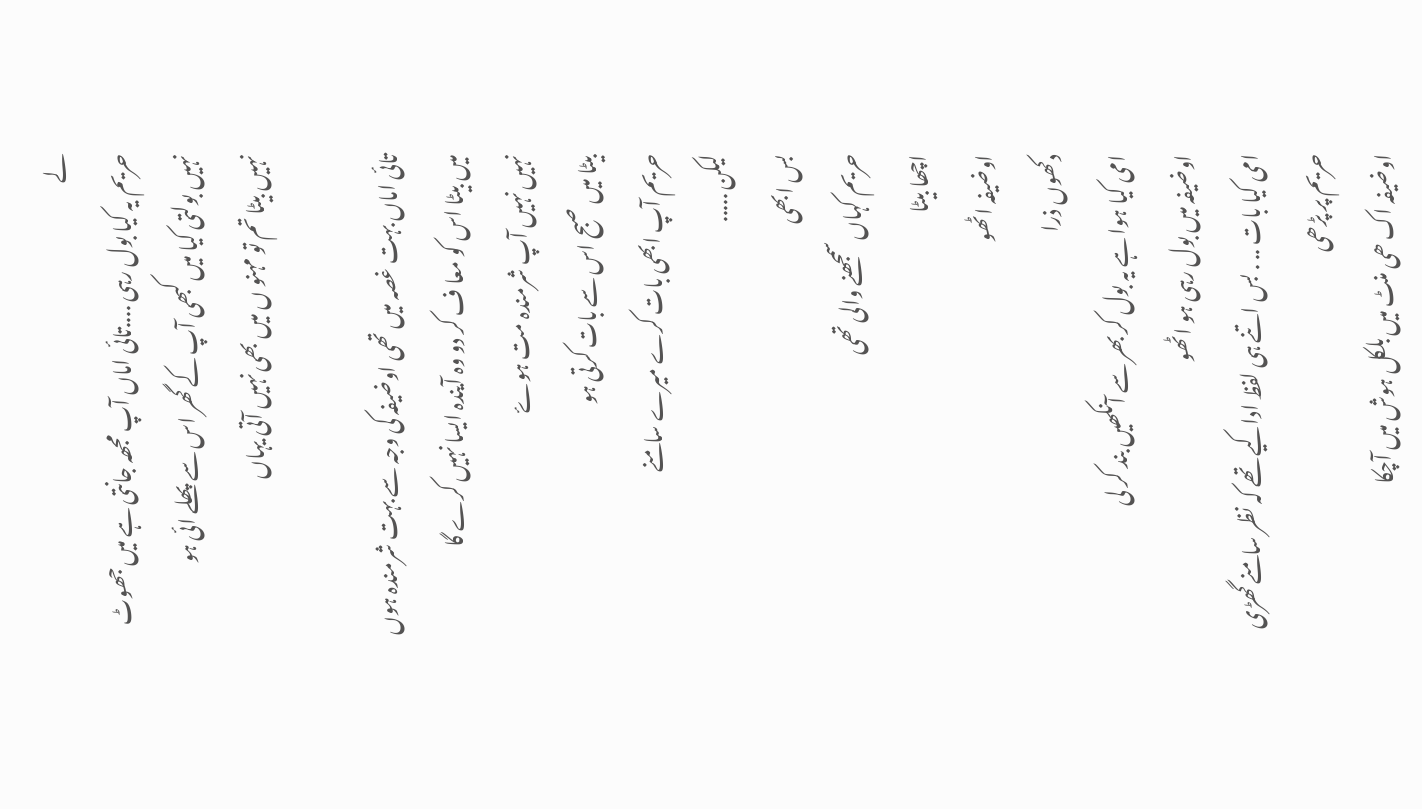لے
حریم یہ کیا بول رہی ....تائی اماں آپ مجھہ جانتی ہے میں جھوٹ نہیں بولتی کیا میں کبھی آپ کے گھر اس سے پھلے ائی ہو
نہیں بیٹا تم تو مہنو ں میں بھی نہیں آتی یہاں

تائی اماں بہت غصہ میں تھی اوضیفہ کی وجہ سے بہت شرمندہ ہوں میں بیٹا اس کو معا ف کر دو وہ آیندہ ایسا نہیں کرے گا
نہیں نہیں آپ شرمندہ مت ہوۓ
بیٹا میں صبح اس سے بات کرتی ہو
حریم آپ ابھی بات کرے میرے سامنے
لیکن .....
بس ابھی
حریم کہاں سمجھنے والی تھی
اچھا بیٹا
اوضیفہ اٹھو
دکھوں ذرا
امی کیا ہوا ہے یہ بول کر بھر سے آنکھیں بند کر لی
اوضیفہ میں بول رہی ہو اٹھو
امی کیا بات .. . بس اتنے ہی لفظ اداکیے تھے کہ نظر سامنے گھڑی حریم پر پڑھی
اوضیفہ اک ھی منٹ میں بلکل ہوش میں آچکا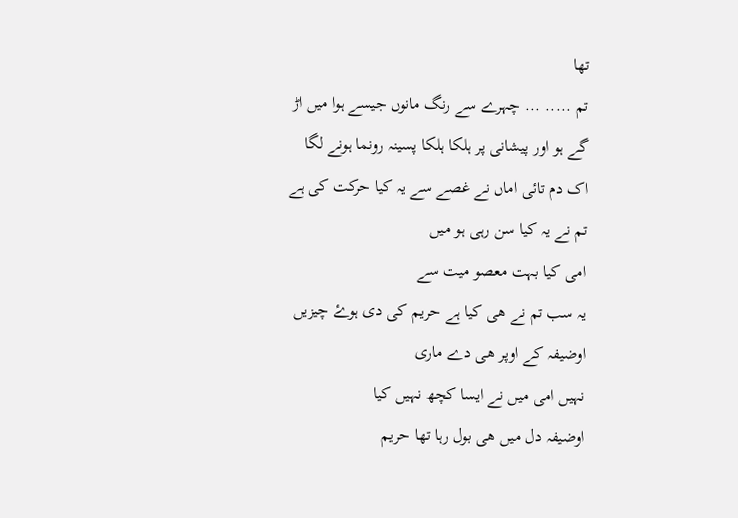تھا
تم ..... ... چہرے سے رنگ مانوں جیسے ہوا میں اڑ گے ہو اور پیشانی پر ہلکا ہلکا پسینہ رونما ہونے لگا
اک دم تائی اماں نے غصے سے یہ کیا حرکت کی ہے تم نے یہ کیا سن رہی ہو میں
امی کیا بہت معصو میت سے
یہ سب تم نے ھی کیا ہے حریم کی دی ہوۓ چیزیں اوضیفہ کے اوپر ھی دے ماری
نہیں امی میں نے ایسا کچھ نہیں کیا
اوضیفہ دل میں ھی بول رہا تھا حریم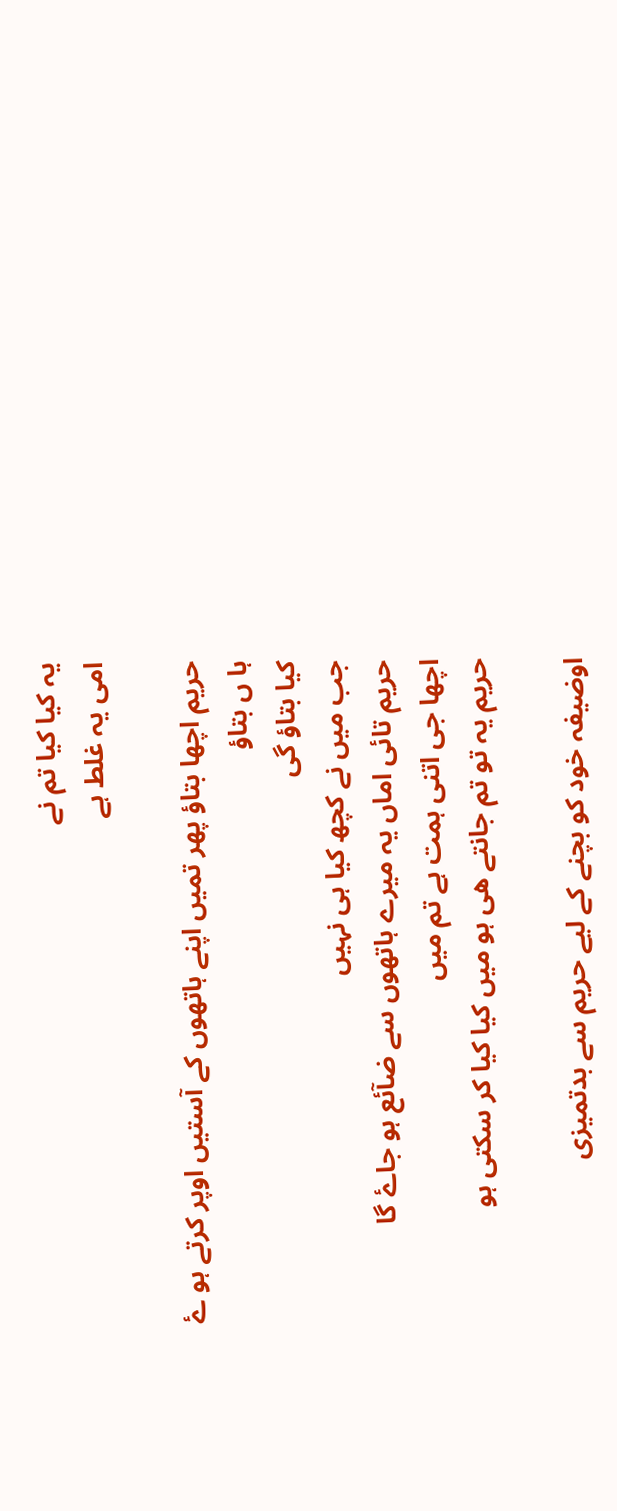یہ کیا کیا تم نے
امی یہ غلط ہے

حریم اچھا بتاؤ پھر تمیں اپنے ہاتھوں کے آستیں اوپر کرتے ہو ۓ
ہا ں بتاؤ
کیا بتاؤ گی
جب میں نے کچھ کیا ہی نہیں
حریم تائی اماں یہ میرے ہاتھوں سے ضآئع ہو جاۓ گا
اچھا جی اتنی ہمت ہے تم میں
حریم یہ تو تم جانتے ھی ہو میں کیا کیا کر سکتی ہو

اوضیفہ خود کو بچنے کے لیے حریم سے بدتمیزی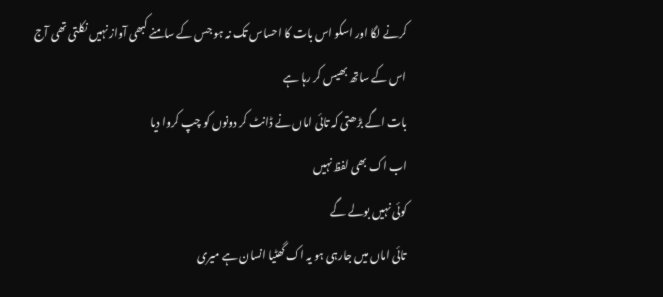کرنے لگا اور اسکو اس بات کا احساس تک نہ ہو جس کے سامنے کبھی آواز نہیں نکلتی تھی آج اس کے ساتھ بھیس کر رہا ہے
بات اگے بڑھتی کہ تائی اماں نے ڈانٹ کر دونوں کو چپ کروا دیا
اب اک بھی لفظ نہیں
کوئی نہیں بولے گے
تائی اماں میں جارہی ہو یہ اک گھٹیا انسان ہے میری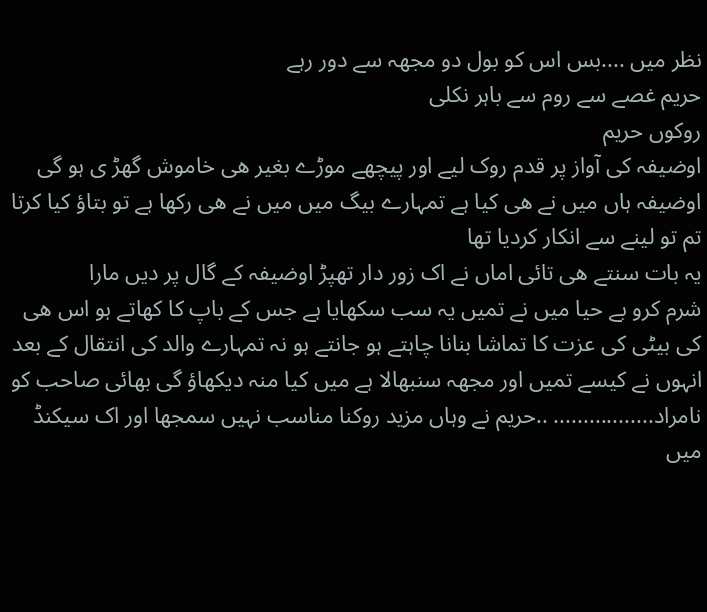نظر میں ....بس اس کو بول دو مجھہ سے دور رہے
حریم غصے سے روم سے باہر نکلی
روکوں حریم
اوضیفہ کی آواز پر قدم روک لیے اور پیچھے موڑے بغیر ھی خاموش گھڑ ی ہو گی
اوضیفہ ہاں میں نے ھی کیا ہے تمہارے بیگ میں میں نے ھی رکھا ہے تو بتاؤ کیا کرتا تم تو لینے سے انکار کردیا تھا
یہ بات سنتے ھی تائی اماں نے اک زور دار تھپڑ اوضیفہ کے گال پر دیں مارا
شرم کرو بے حیا میں نے تمیں یہ سب سکھایا ہے جس کے باپ کا کھاتے ہو اس ھی کی بیٹی کی عزت کا تماشا بنانا چاہتے ہو جانتے ہو نہ تمہارے والد کی انتقال کے بعد انہوں نے کیسے تمیں اور مجھہ سنبھالا ہے میں کیا منہ دیکھاؤ گی بھائی صاحب کو نامراد................. ..حریم نے وہاں مزید روکنا مناسب نہیں سمجھا اور اک سیکنڈ میں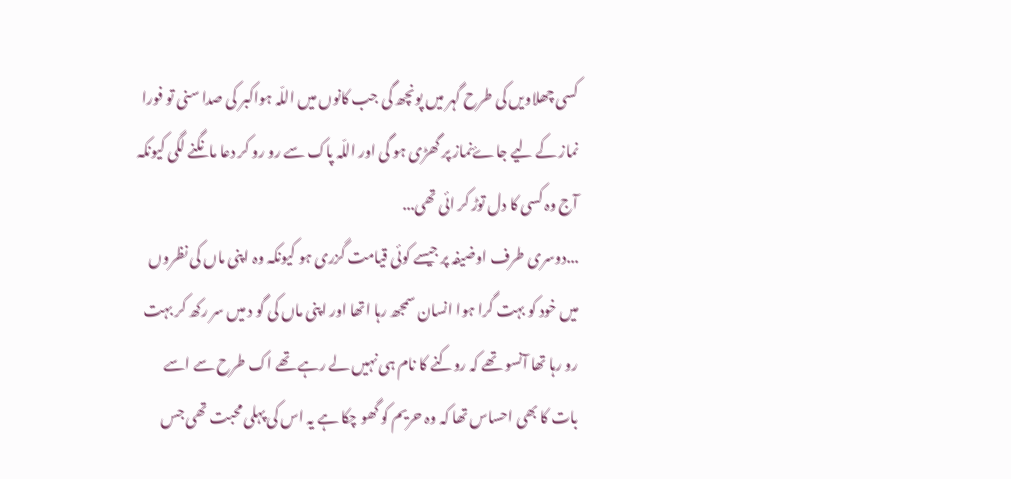کسی چھلاویں کی طرح گہر میں پونچھ گی جب کانوں میں اللّہ ہواکبر کی صدا سنی تو فورا نماز کے لیے جاۓنماز پر گھڑی ہو گی اور اللّہ پاک سے رو رو کر دعا مانگنے لگی کیونکہ آج وہ کسی کا دل توڑ کر ائی تھی...
...دوسری طرف اوضیفہ پر جیسے کوئی قیامت گزری ہو کیونکہ وہ اپنی ماں کی نظروں میں خود کو بہت گرا ہوا انسان سمجھ رہا اتھا اور اپنی ماں کی گو د میں سر رکھ کر بہت رو رہا تھا آنسو تھے کہ روکنے کا نام ہی نہیں لے رہے تھے اک طرح سے اسے بات کا بھی احساس تھا کہ وہ حریم کو گھو چکا ہے یہ اس کی پہلی محبت تھی جس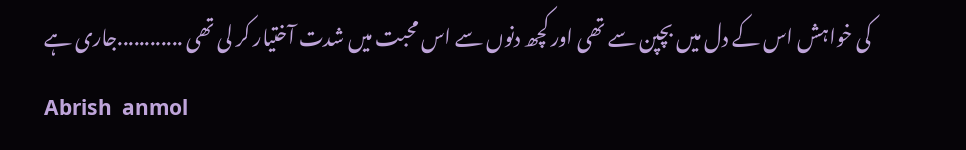کی خواہش اس کے دل میں بچپن سے تھی اور کچھ دنوں سے اس محبت میں شدت آختیار کر لی تھی ............جاری ہے
Abrish  anmol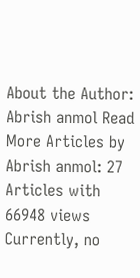About the Author: Abrish anmol Read More Articles by Abrish anmol: 27 Articles with 66948 views Currently, no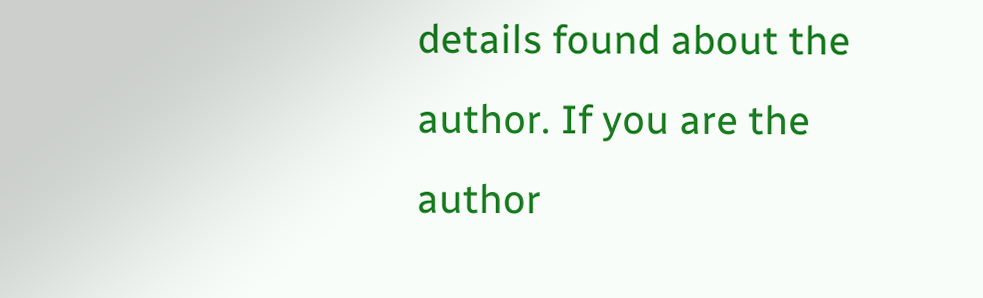details found about the author. If you are the author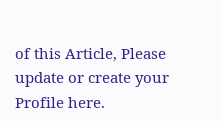of this Article, Please update or create your Profile here.